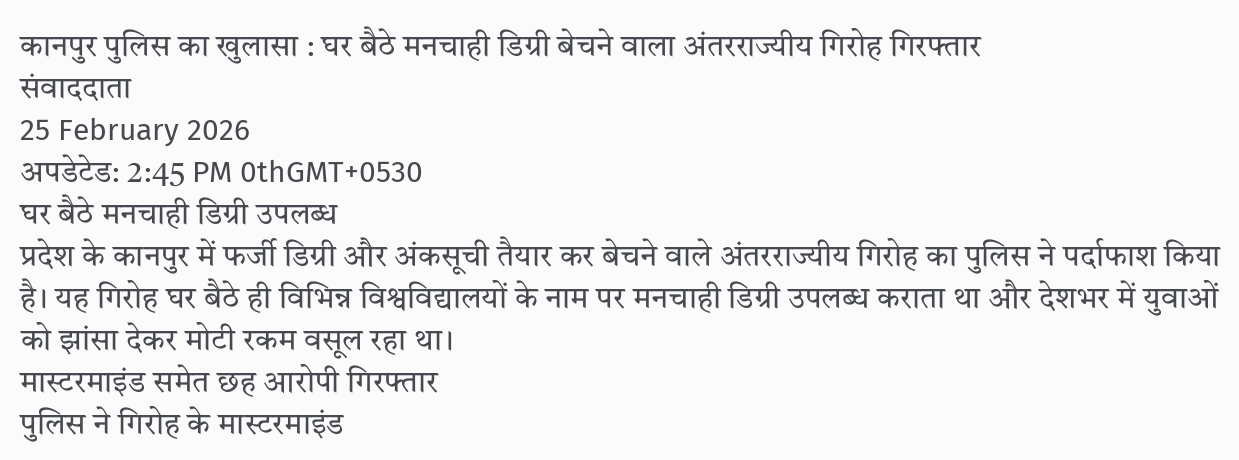कानपुर पुलिस का खुलासा : घर बैठे मनचाही डिग्री बेचने वाला अंतरराज्यीय गिरोह गिरफ्तार
संवाददाता
25 February 2026
अपडेटेड: 2:45 PM 0thGMT+0530
घर बैठे मनचाही डिग्री उपलब्ध
प्रदेश के कानपुर में फर्जी डिग्री और अंकसूची तैयार कर बेचने वाले अंतरराज्यीय गिरोह का पुलिस ने पर्दाफाश किया है। यह गिरोह घर बैठे ही विभिन्न विश्वविद्यालयों के नाम पर मनचाही डिग्री उपलब्ध कराता था और देशभर में युवाओं को झांसा देकर मोटी रकम वसूल रहा था।
मास्टरमाइंड समेत छह आरोपी गिरफ्तार
पुलिस ने गिरोह के मास्टरमाइंड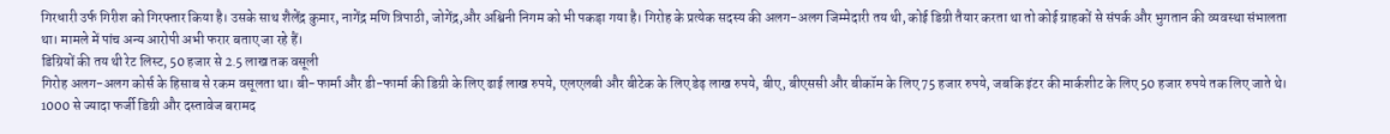गिरधारी उर्फ गिरीश को गिरफ्तार किया है। उसके साथ शैलेंद्र कुमार, नागेंद्र मणि त्रिपाठी, जोगेंद्र,और अश्विनी निगम को भी पकड़ा गया है। गिरोह के प्रत्येक सदस्य की अलग-अलग जिम्मेदारी तय थी, कोई डिग्री तैयार करता था तो कोई ग्राहकों से संपर्क और भुगतान की व्यवस्था संभालता था। मामले में पांच अन्य आरोपी अभी फरार बताए जा रहे हैं।
डिग्रियों की तय थी रेट लिस्ट, 50 हजार से 2.5 लाख तक वसूली
गिरोह अलग-अलग कोर्स के हिसाब से रकम वसूलता था। बी-फार्मा और डी-फार्मा की डिग्री के लिए ढाई लाख रुपये, एलएलबी और बीटेक के लिए डेढ़ लाख रुपये, बीए, बीएससी और बीकॉम के लिए 75 हजार रुपये, जबकि इंटर की मार्कशीट के लिए 50 हजार रुपये तक लिए जाते थे।
1000 से ज्यादा फर्जी डिग्री और दस्तावेज बरामद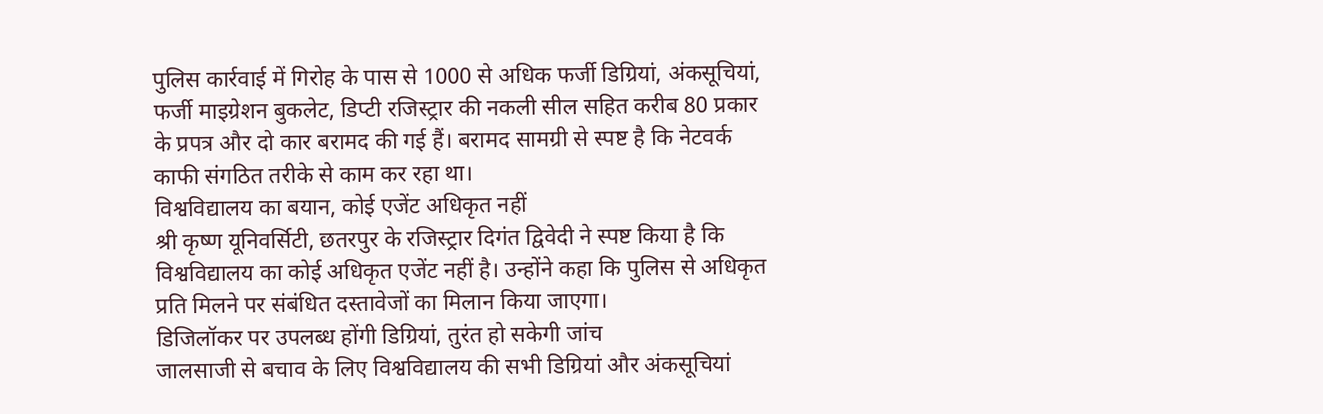पुलिस कार्रवाई में गिरोह के पास से 1000 से अधिक फर्जी डिग्रियां, अंकसूचियां, फर्जी माइग्रेशन बुकलेट, डिप्टी रजिस्ट्रार की नकली सील सहित करीब 80 प्रकार के प्रपत्र और दो कार बरामद की गई हैं। बरामद सामग्री से स्पष्ट है कि नेटवर्क काफी संगठित तरीके से काम कर रहा था।
विश्वविद्यालय का बयान, कोई एजेंट अधिकृत नहीं
श्री कृष्ण यूनिवर्सिटी, छतरपुर के रजिस्ट्रार दिगंत द्विवेदी ने स्पष्ट किया है कि विश्वविद्यालय का कोई अधिकृत एजेंट नहीं है। उन्होंने कहा कि पुलिस से अधिकृत प्रति मिलने पर संबंधित दस्तावेजों का मिलान किया जाएगा।
डिजिलॉकर पर उपलब्ध होंगी डिग्रियां, तुरंत हो सकेगी जांच
जालसाजी से बचाव के लिए विश्वविद्यालय की सभी डिग्रियां और अंकसूचियां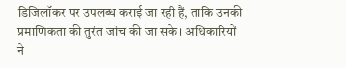डिजिलॉकर पर उपलब्ध कराई जा रही हैं, ताकि उनकी प्रमाणिकता की तुरंत जांच की जा सके। अधिकारियों ने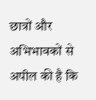छात्रों और अभिभावकों से अपील की है कि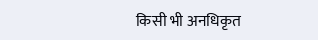किसी भी अनधिकृत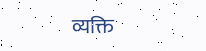व्यक्ति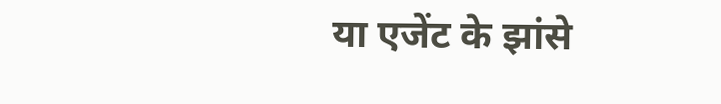या एजेंट के झांसे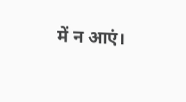में न आएं।